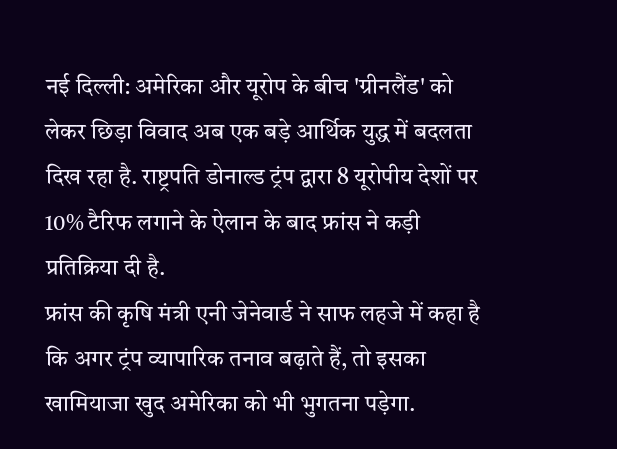नई दिल्ली: अमेरिका और यूरोप के बीच 'ग्रीनलैंड' को लेकर छिड़ा विवाद अब एक बड़े आर्थिक युद्ध में बदलता दिख रहा है. राष्ट्रपति डोनाल्ड ट्रंप द्वारा 8 यूरोपीय देशों पर 10% टैरिफ लगाने के ऐलान के बाद फ्रांस ने कड़ी प्रतिक्रिया दी है.
फ्रांस की कृषि मंत्री एनी जेनेवार्ड ने साफ लहजे में कहा है कि अगर ट्रंप व्यापारिक तनाव बढ़ाते हैं, तो इसका खामियाजा खुद अमेरिका को भी भुगतना पड़ेगा.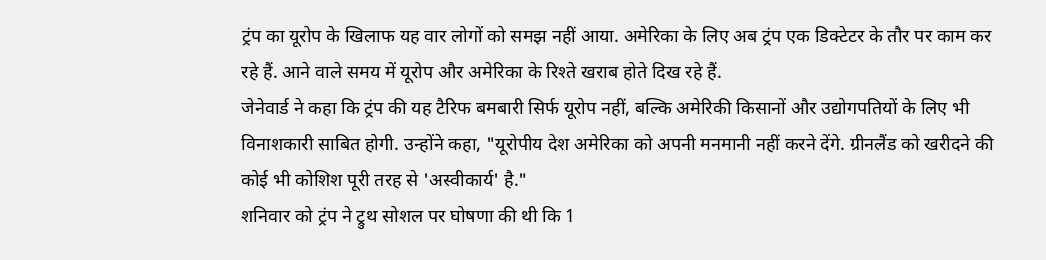ट्रंप का यूरोप के खिलाफ यह वार लोगों को समझ नहीं आया. अमेरिका के लिए अब ट्रंप एक डिक्टेटर के तौर पर काम कर रहे हैं. आने वाले समय में यूरोप और अमेरिका के रिश्ते खराब होते दिख रहे हैं.
जेनेवार्ड ने कहा कि ट्रंप की यह टैरिफ बमबारी सिर्फ यूरोप नहीं, बल्कि अमेरिकी किसानों और उद्योगपतियों के लिए भी विनाशकारी साबित होगी. उन्होंने कहा, "यूरोपीय देश अमेरिका को अपनी मनमानी नहीं करने देंगे. ग्रीनलैंड को खरीदने की कोई भी कोशिश पूरी तरह से 'अस्वीकार्य' है."
शनिवार को ट्रंप ने ट्रुथ सोशल पर घोषणा की थी कि 1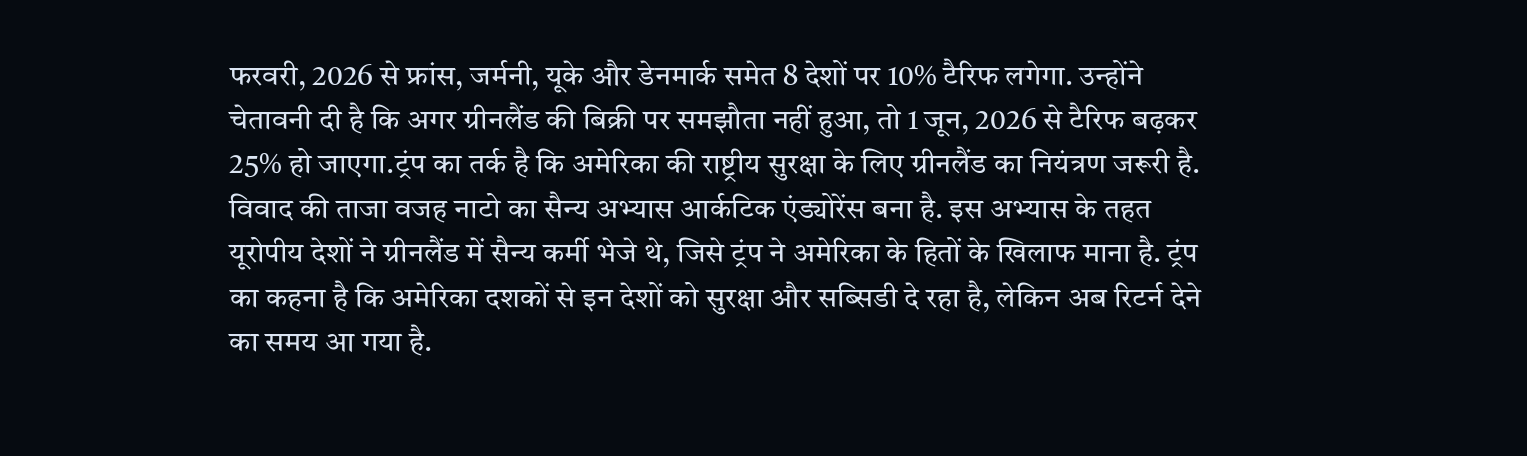फरवरी, 2026 से फ्रांस, जर्मनी, यूके और डेनमार्क समेत 8 देशों पर 10% टैरिफ लगेगा. उन्होंने चेतावनी दी है कि अगर ग्रीनलैंड की बिक्री पर समझौता नहीं हुआ, तो 1 जून, 2026 से टैरिफ बढ़कर 25% हो जाएगा.ट्रंप का तर्क है कि अमेरिका की राष्ट्रीय सुरक्षा के लिए ग्रीनलैंड का नियंत्रण जरूरी है.
विवाद की ताजा वजह नाटो का सैन्य अभ्यास आर्कटिक एंड्योरेंस बना है. इस अभ्यास के तहत यूरोपीय देशों ने ग्रीनलैंड में सैन्य कर्मी भेजे थे, जिसे ट्रंप ने अमेरिका के हितों के खिलाफ माना है. ट्रंप का कहना है कि अमेरिका दशकों से इन देशों को सुरक्षा और सब्सिडी दे रहा है, लेकिन अब रिटर्न देने का समय आ गया है.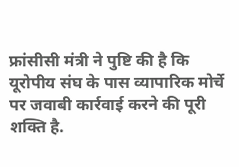फ्रांसीसी मंत्री ने पुष्टि की है कि यूरोपीय संघ के पास व्यापारिक मोर्चे पर जवाबी कार्रवाई करने की पूरी शक्ति है.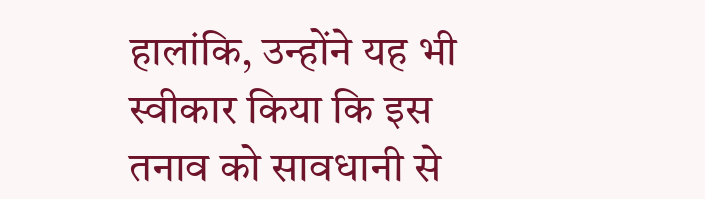हालांकि, उन्होंने यह भी स्वीकार किया कि इस तनाव को सावधानी से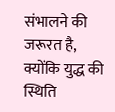संभालने की जरूरत है, क्योंकि युद्ध की स्थिति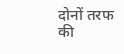दोनों तरफ की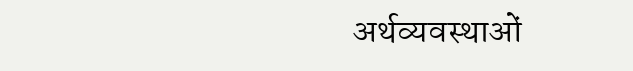अर्थव्यवस्थाओं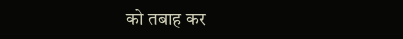को तबाह कर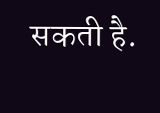सकती है.